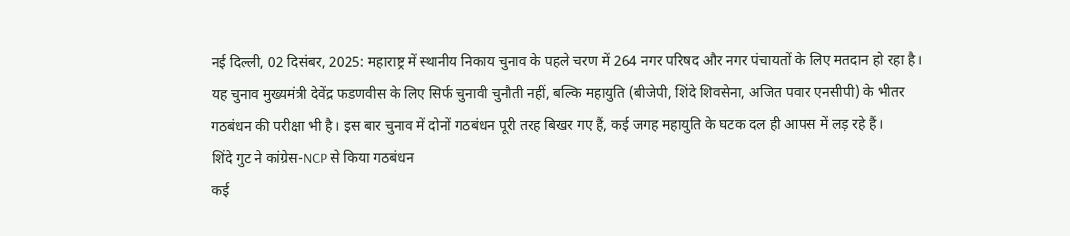नई दिल्ली, 02 दिसंबर, 2025: महाराष्ट्र में स्थानीय निकाय चुनाव के पहले चरण में 264 नगर परिषद और नगर पंचायतों के लिए मतदान हो रहा है। यह चुनाव मुख्यमंत्री देवेंद्र फडणवीस के लिए सिर्फ चुनावी चुनौती नहीं, बल्कि महायुति (बीजेपी, शिंदे शिवसेना, अजित पवार एनसीपी) के भीतर गठबंधन की परीक्षा भी है। इस बार चुनाव में दोनों गठबंधन पूरी तरह बिखर गए हैं, कई जगह महायुति के घटक दल ही आपस में लड़ रहे हैं।
शिंदे गुट ने कांग्रेस-NCP से किया गठबंधन
कई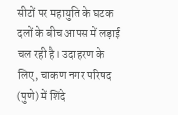सीटों पर महायुति के घटक दलों के बीच आपस में लड़ाई चल रही है। उदाहरण के लिए, चाकण नगर परिषद (पुणे) में शिंदे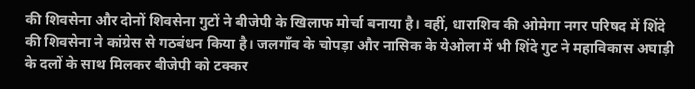की शिवसेना और दोनों शिवसेना गुटों ने बीजेपी के खिलाफ मोर्चा बनाया है। वहीं, धाराशिव की ओमेगा नगर परिषद में शिंदे की शिवसेना ने कांग्रेस से गठबंधन किया है। जलगाँव के चोपड़ा और नासिक के येओला में भी शिंदे गुट ने महाविकास अघाड़ी के दलों के साथ मिलकर बीजेपी को टक्कर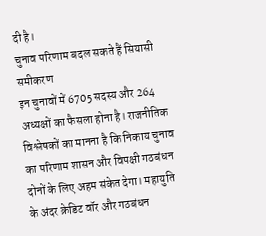दी है।
चुनाव परिणाम बदल सकते हैं सियासी समीकरण
इन चुनावों में 6705 सदस्य और 264 अध्यक्षों का फैसला होना है। राजनीतिक विश्लेषकों का मानना है कि निकाय चुनाव का परिणाम शासन और विपक्षी गठबंधन दोनों के लिए अहम संकेत देगा। महायुति के अंदर क्रेडिट वॉर और गठबंधन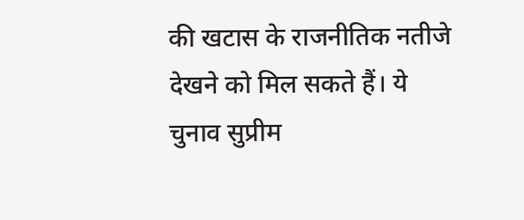की खटास के राजनीतिक नतीजे देखने को मिल सकते हैं। ये चुनाव सुप्रीम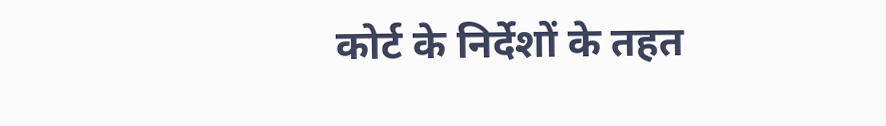कोर्ट के निर्देशों के तहत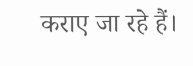कराए जा रहे हैं।